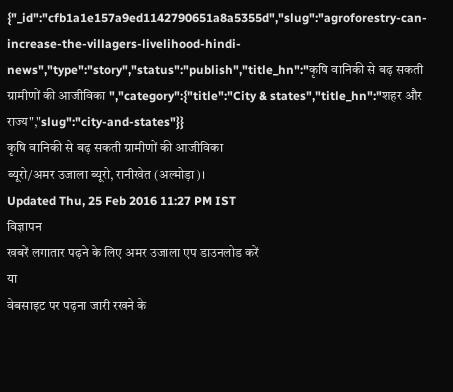{"_id":"cfb1a1e157a9ed1142790651a8a5355d","slug":"agroforestry-can-increase-the-villagers-livelihood-hindi-news","type":"story","status":"publish","title_hn":"कृषि वानिकी से बढ़ सकती ग्रामीणों की आजीविका ","category":{"title":"City & states","title_hn":"शहर और राज्य","slug":"city-and-states"}}
कृषि वानिकी से बढ़ सकती ग्रामीणों की आजीविका
ब्यूरो/अमर उजाला ब्यूरो, रानीखेत (अल्मोड़ा)।
Updated Thu, 25 Feb 2016 11:27 PM IST
विज्ञापन
खबरें लगातार पढ़ने के लिए अमर उजाला एप डाउनलोड करें
या
वेबसाइट पर पढ़ना जारी रखने के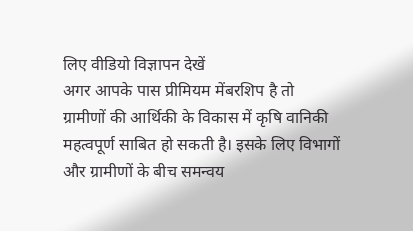लिए वीडियो विज्ञापन देखें
अगर आपके पास प्रीमियम मेंबरशिप है तो
ग्रामीणों की आर्थिकी के विकास में कृषि वानिकी महत्वपूर्ण साबित हो सकती है। इसके लिए विभागों और ग्रामीणों के बीच समन्वय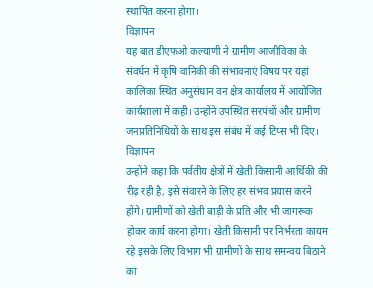स्थापित करना होगा।
विज्ञापन
यह बात डीएफओ कल्याणी ने ग्रामीण आजीविका के संवर्धन में कृषि वानिकी की संभावनाएं विषय पर यहां कालिका स्थित अनुसंधान वन क्षेत्र कार्यालय में आयोजित कार्यशाला में कही। उन्होंने उपस्थित सरपंचों और ग्रामीण जनप्रतिनिधियों के साथ इस संबंध में कई टिप्स भी दिए।
विज्ञापन
उन्होंने कहा कि पर्वतीय क्षेत्रों में खेती किसानी आर्थिकी की रीढ़ रही है, इसे संवारने के लिए हर संभव प्रयास करने होंगे। ग्रामीणों को खेती बाड़ी के प्रति और भी जागरूक होकर कार्य करना होगा। खेती किसानी पर निर्भरता कायम रहे इसके लिए विभाग भी ग्रामीणों के साथ समन्वय बिठाने का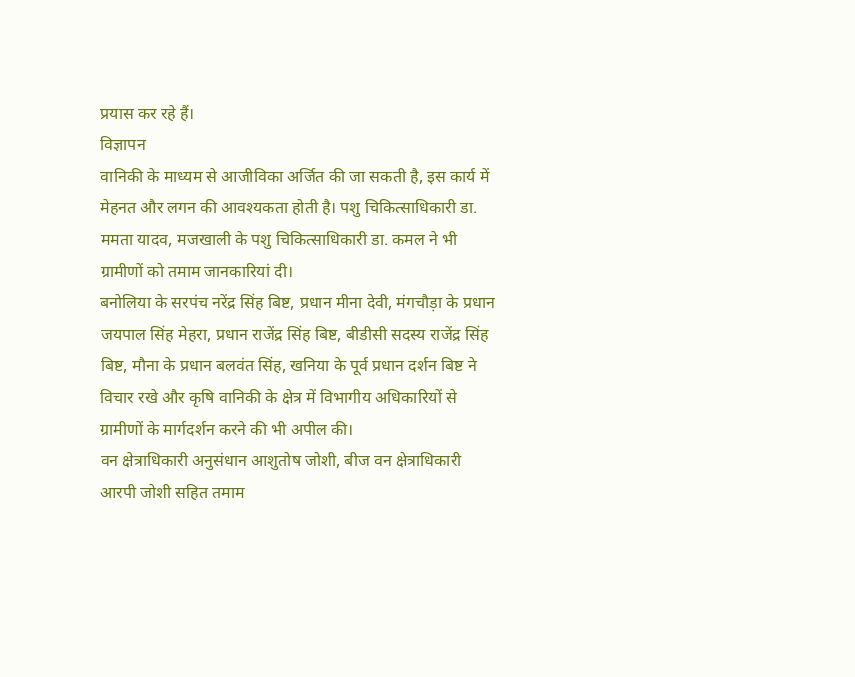प्रयास कर रहे हैं।
विज्ञापन
वानिकी के माध्यम से आजीविका अर्जित की जा सकती है, इस कार्य में मेहनत और लगन की आवश्यकता होती है। पशु चिकित्साधिकारी डा. ममता यादव, मजखाली के पशु चिकित्साधिकारी डा. कमल ने भी ग्रामीणों को तमाम जानकारियां दी।
बनोलिया के सरपंच नरेंद्र सिंह बिष्ट, प्रधान मीना देवी, मंगचौड़ा के प्रधान जयपाल सिंह मेहरा, प्रधान राजेंद्र सिंह बिष्ट, बीडीसी सदस्य राजेंद्र सिंह बिष्ट, मौना के प्रधान बलवंत सिंह, खनिया के पूर्व प्रधान दर्शन बिष्ट ने विचार रखे और कृषि वानिकी के क्षेत्र में विभागीय अधिकारियों से ग्रामीणों के मार्गदर्शन करने की भी अपील की।
वन क्षेत्राधिकारी अनुसंधान आशुतोष जोशी, बीज वन क्षेत्राधिकारी आरपी जोशी सहित तमाम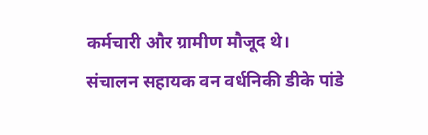कर्मचारी और ग्रामीण मौजूद थे। संचालन सहायक वन वर्धनिकी डीके पांडे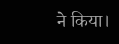ने किया।